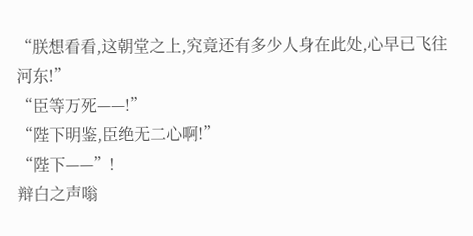“朕想看看,这朝堂之上,究竟还有多少人身在此处,心早已飞往河东!”
“臣等万死——!”
“陛下明鉴,臣绝无二心啊!”
“陛下——”!
辩白之声嗡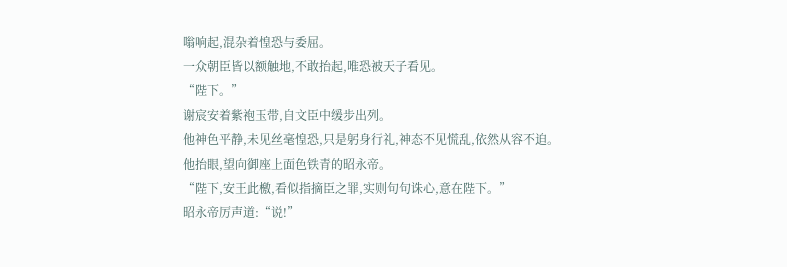嗡响起,混杂着惶恐与委屈。
一众朝臣皆以额触地,不敢抬起,唯恐被天子看见。
“陛下。”
谢宸安着紫袍玉带,自文臣中缓步出列。
他神色平静,未见丝毫惶恐,只是躬身行礼,神态不见慌乱,依然从容不迫。
他抬眼,望向御座上面色铁青的昭永帝。
“陛下,安王此檄,看似指摘臣之罪,实则句句诛心,意在陛下。”
昭永帝厉声道:“说!”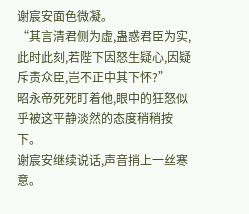谢宸安面色微凝。
“其言清君侧为虚,蛊惑君臣为实,此时此刻,若陛下因怒生疑心,因疑斥责众臣,岂不正中其下怀?”
昭永帝死死盯着他,眼中的狂怒似乎被这平静淡然的态度稍稍按下。
谢宸安继续说话,声音捎上一丝寒意。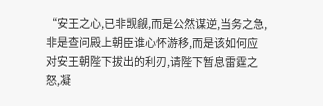“安王之心,已非觊觎,而是公然谋逆,当务之急,非是查问殿上朝臣谁心怀游移,而是该如何应对安王朝陛下拔出的利刃,请陛下暂息雷霆之怒,凝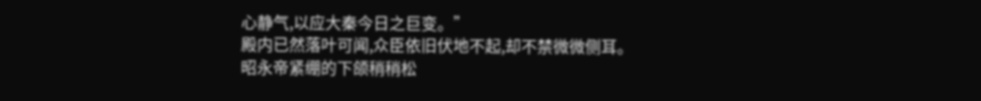心静气,以应大秦今日之巨变。”
殿内已然落叶可闻,众臣依旧伏地不起,却不禁微微侧耳。
昭永帝紧绷的下颌稍稍松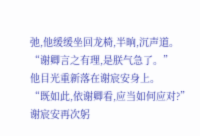弛,他缓缓坐回龙椅,半晌,沉声道。
“谢卿言之有理,是朕气急了。”
他目光重新落在谢宸安身上。
“既如此,依谢卿看,应当如何应对?”
谢宸安再次躬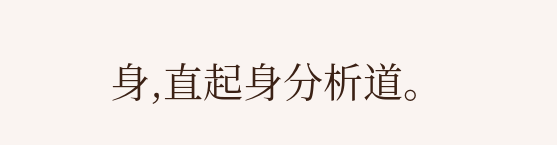身,直起身分析道。